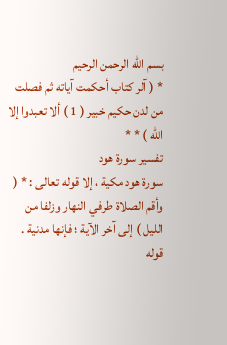بسم الله الرحمن الرحيم
* ( آلر كتاب أحكمت آياته ثم فصلت من لدن حكيم خبير ( 1 ) ألا تعبدوا إلا الله ) * *
تفسير سورة هود
سورة هود مكية ، إلا قوله تعالى : * ( وأقم الصلاة طرفي النهار وزلفا من الليل ) إلى آخر الآية ؛ فإنها مدنية .
قوله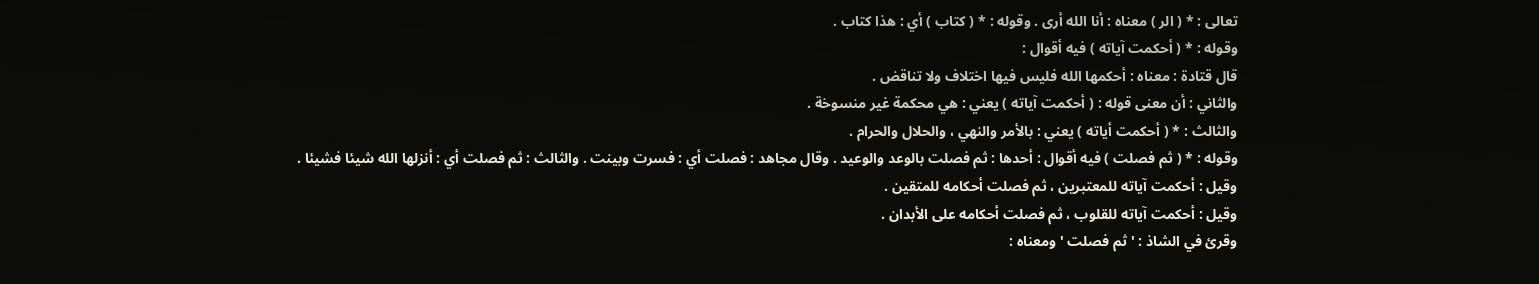تعالى : * ( الر ) معناه : أنا الله أرى . وقوله : * ( كتاب ) أي : هذا كتاب .
وقوله : * ( أحكمت آياته ) فيه أقوال :
قال قتادة : معناه : أحكمها الله فليس فيها اختلاف ولا تناقض .
والثاني : أن معنى قوله : ( أحكمت آياته ) يعني : هي محكمة غير منسوخة .
والثالث : * ( أحكمت أياته ) يعني : بالأمر والنهي ، والحلال والحرام .
وقوله : * ( ثم فصلت ) فيه أقوال : أحدها : ثم فصلت بالوعد والوعيد . وقال مجاهد : فصلت أي : فسرت وبينت . والثالث : ثم فصلت أي : أنزلها الله شيئا فشيئا .
وقيل : أحكمت آياته للمعتبرين ، ثم فصلت أحكامه للمتقين .
وقيل : أحكمت آياته للقلوب ، ثم فصلت أحكامه على الأبدان .
وقرئ في الشاذ : ' ثم فصلت ' ومعناه :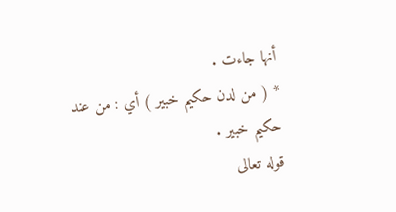أنها جاءت .
* ( من لدن حكيم خبير ) أي : من عند حكيم خبير .
قوله تعالى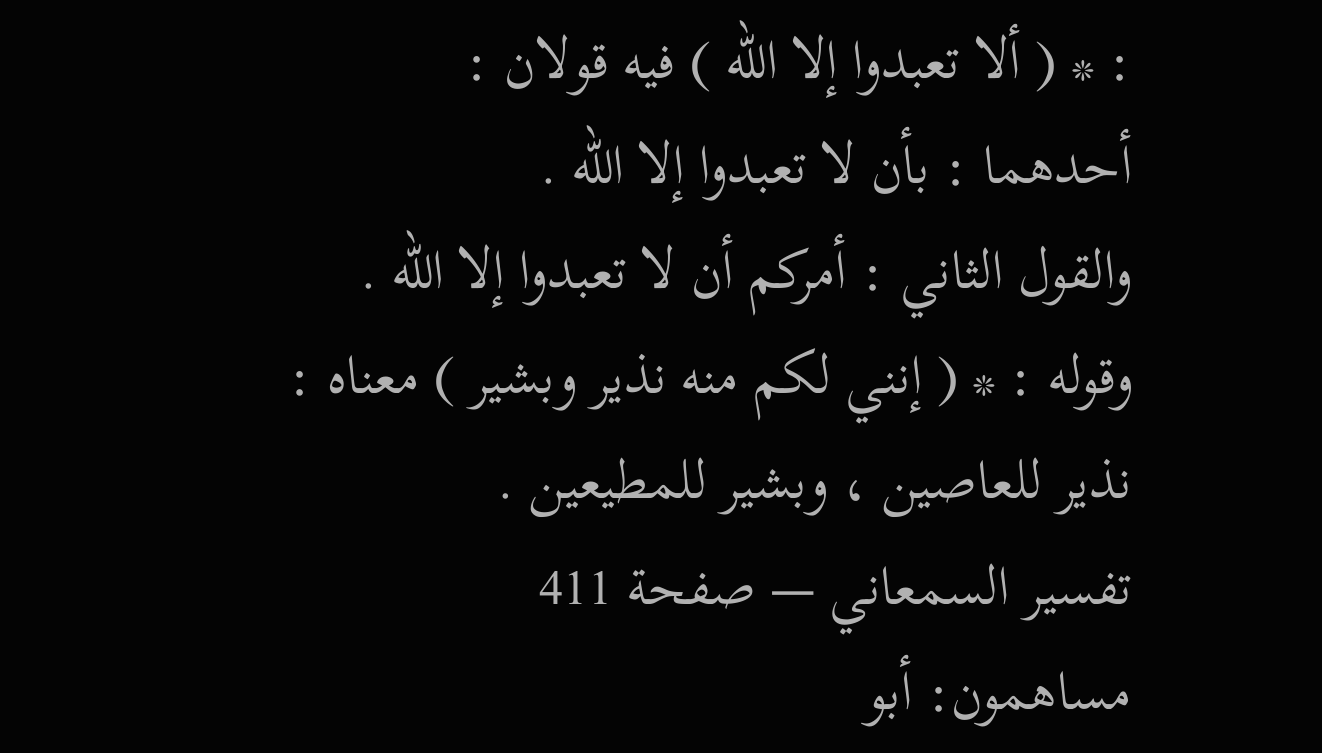: * ( ألا تعبدوا إلا الله ) فيه قولان :
أحدهما : بأن لا تعبدوا إلا الله .
والقول الثاني : أمركم أن لا تعبدوا إلا الله .
وقوله : * ( إنني لكم منه نذير وبشير ) معناه : نذير للعاصين ، وبشير للمطيعين .
تفسير السمعاني — صفحة 411
مساهمون: أبو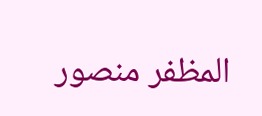المظفر منصور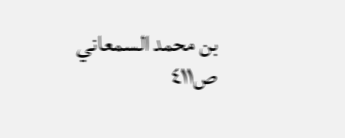بن محمد السمعاني
ص٤١١